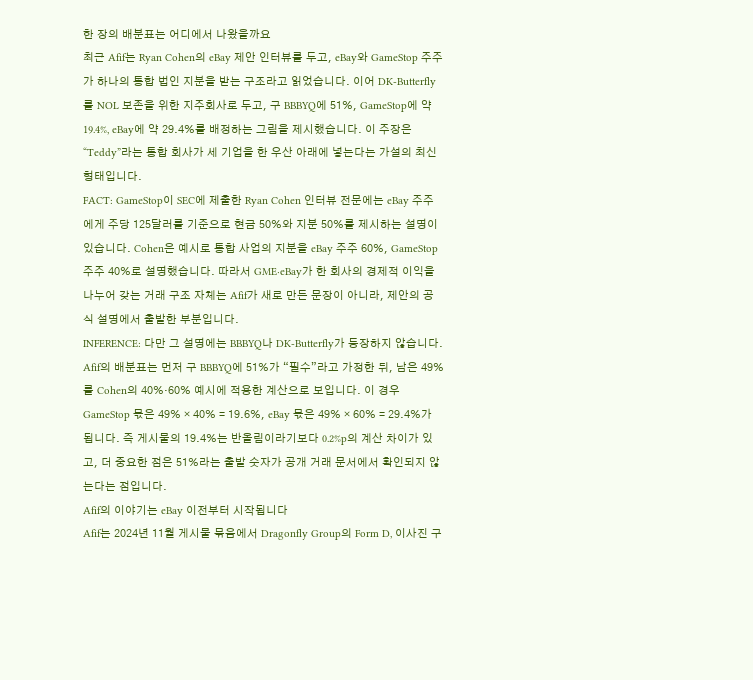한 장의 배분표는 어디에서 나왔을까요
최근 Afif는 Ryan Cohen의 eBay 제안 인터뷰를 두고, eBay와 GameStop 주주가 하나의 통합 법인 지분을 받는 구조라고 읽었습니다. 이어 DK-Butterfly를 NOL 보존을 위한 지주회사로 두고, 구 BBBYQ에 51%, GameStop에 약 19.4%, eBay에 약 29.4%를 배정하는 그림을 제시했습니다. 이 주장은 “Teddy”라는 통합 회사가 세 기업을 한 우산 아래에 넣는다는 가설의 최신 형태입니다.
FACT: GameStop이 SEC에 제출한 Ryan Cohen 인터뷰 전문에는 eBay 주주에게 주당 125달러를 기준으로 현금 50%와 지분 50%를 제시하는 설명이 있습니다. Cohen은 예시로 통합 사업의 지분을 eBay 주주 60%, GameStop 주주 40%로 설명했습니다. 따라서 GME·eBay가 한 회사의 경제적 이익을 나누어 갖는 거래 구조 자체는 Afif가 새로 만든 문장이 아니라, 제안의 공식 설명에서 출발한 부분입니다.
INFERENCE: 다만 그 설명에는 BBBYQ나 DK-Butterfly가 등장하지 않습니다. Afif의 배분표는 먼저 구 BBBYQ에 51%가 “필수”라고 가정한 뒤, 남은 49%를 Cohen의 40%·60% 예시에 적용한 계산으로 보입니다. 이 경우 GameStop 몫은 49% × 40% = 19.6%, eBay 몫은 49% × 60% = 29.4%가 됩니다. 즉 게시물의 19.4%는 반올림이라기보다 0.2%p의 계산 차이가 있고, 더 중요한 점은 51%라는 출발 숫자가 공개 거래 문서에서 확인되지 않는다는 점입니다.
Afif의 이야기는 eBay 이전부터 시작됩니다
Afif는 2024년 11월 게시물 묶음에서 Dragonfly Group의 Form D, 이사진 구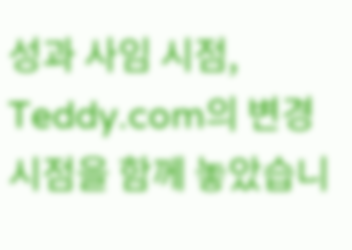성과 사임 시점, Teddy.com의 변경 시점을 함께 놓았습니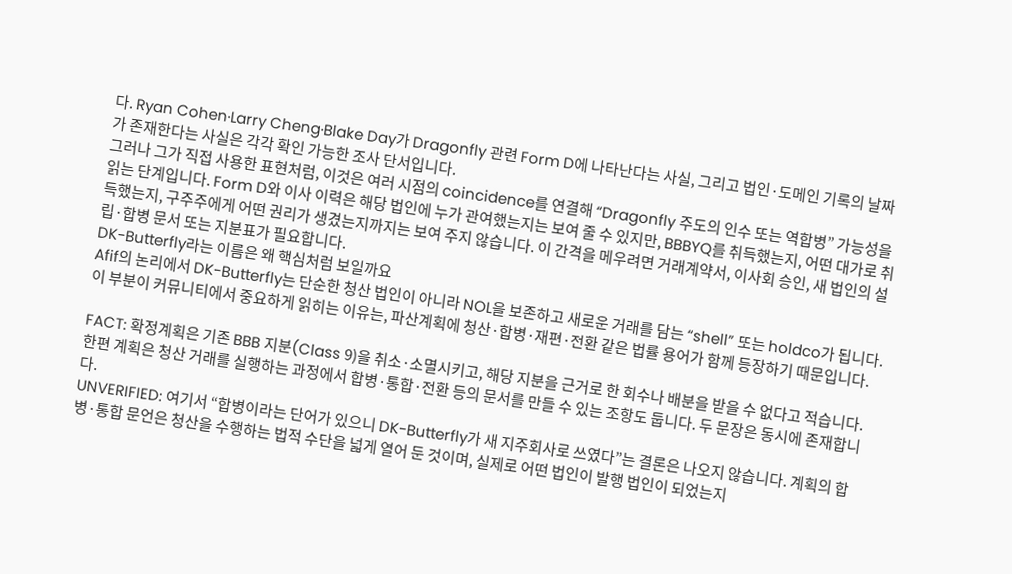다. Ryan Cohen·Larry Cheng·Blake Day가 Dragonfly 관련 Form D에 나타난다는 사실, 그리고 법인·도메인 기록의 날짜가 존재한다는 사실은 각각 확인 가능한 조사 단서입니다.
그러나 그가 직접 사용한 표현처럼, 이것은 여러 시점의 coincidence를 연결해 “Dragonfly 주도의 인수 또는 역합병” 가능성을 읽는 단계입니다. Form D와 이사 이력은 해당 법인에 누가 관여했는지는 보여 줄 수 있지만, BBBYQ를 취득했는지, 어떤 대가로 취득했는지, 구주주에게 어떤 권리가 생겼는지까지는 보여 주지 않습니다. 이 간격을 메우려면 거래계약서, 이사회 승인, 새 법인의 설립·합병 문서 또는 지분표가 필요합니다.
DK-Butterfly라는 이름은 왜 핵심처럼 보일까요
Afif의 논리에서 DK-Butterfly는 단순한 청산 법인이 아니라 NOL을 보존하고 새로운 거래를 담는 “shell” 또는 holdco가 됩니다. 이 부분이 커뮤니티에서 중요하게 읽히는 이유는, 파산계획에 청산·합병·재편·전환 같은 법률 용어가 함께 등장하기 때문입니다.

FACT: 확정계획은 기존 BBB 지분(Class 9)을 취소·소멸시키고, 해당 지분을 근거로 한 회수나 배분을 받을 수 없다고 적습니다. 한편 계획은 청산 거래를 실행하는 과정에서 합병·통합·전환 등의 문서를 만들 수 있는 조항도 둡니다. 두 문장은 동시에 존재합니다.
UNVERIFIED: 여기서 “합병이라는 단어가 있으니 DK-Butterfly가 새 지주회사로 쓰였다”는 결론은 나오지 않습니다. 계획의 합병·통합 문언은 청산을 수행하는 법적 수단을 넓게 열어 둔 것이며, 실제로 어떤 법인이 발행 법인이 되었는지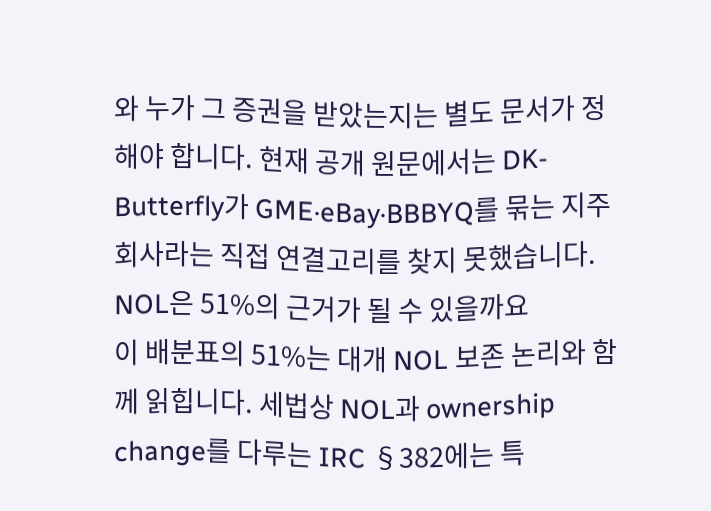와 누가 그 증권을 받았는지는 별도 문서가 정해야 합니다. 현재 공개 원문에서는 DK-Butterfly가 GME·eBay·BBBYQ를 묶는 지주회사라는 직접 연결고리를 찾지 못했습니다.
NOL은 51%의 근거가 될 수 있을까요
이 배분표의 51%는 대개 NOL 보존 논리와 함께 읽힙니다. 세법상 NOL과 ownership change를 다루는 IRC §382에는 특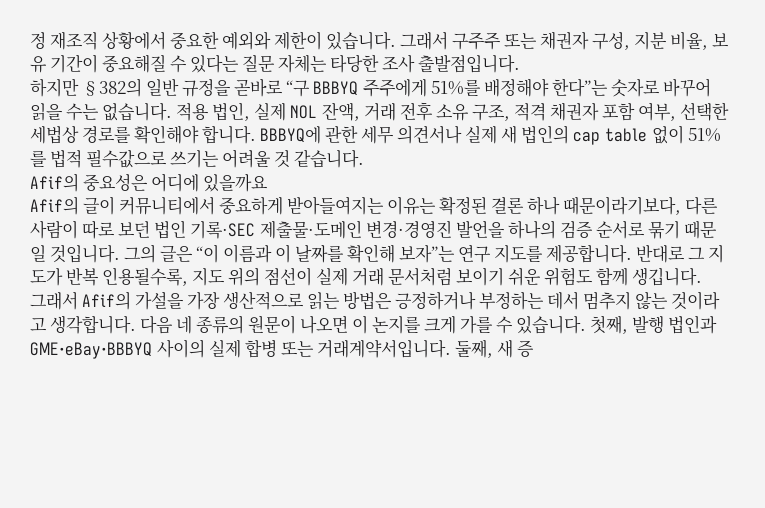정 재조직 상황에서 중요한 예외와 제한이 있습니다. 그래서 구주주 또는 채권자 구성, 지분 비율, 보유 기간이 중요해질 수 있다는 질문 자체는 타당한 조사 출발점입니다.
하지만 §382의 일반 규정을 곧바로 “구 BBBYQ 주주에게 51%를 배정해야 한다”는 숫자로 바꾸어 읽을 수는 없습니다. 적용 법인, 실제 NOL 잔액, 거래 전후 소유 구조, 적격 채권자 포함 여부, 선택한 세법상 경로를 확인해야 합니다. BBBYQ에 관한 세무 의견서나 실제 새 법인의 cap table 없이 51%를 법적 필수값으로 쓰기는 어려울 것 같습니다.
Afif의 중요성은 어디에 있을까요
Afif의 글이 커뮤니티에서 중요하게 받아들여지는 이유는 확정된 결론 하나 때문이라기보다, 다른 사람이 따로 보던 법인 기록·SEC 제출물·도메인 변경·경영진 발언을 하나의 검증 순서로 묶기 때문일 것입니다. 그의 글은 “이 이름과 이 날짜를 확인해 보자”는 연구 지도를 제공합니다. 반대로 그 지도가 반복 인용될수록, 지도 위의 점선이 실제 거래 문서처럼 보이기 쉬운 위험도 함께 생깁니다.
그래서 Afif의 가설을 가장 생산적으로 읽는 방법은 긍정하거나 부정하는 데서 멈추지 않는 것이라고 생각합니다. 다음 네 종류의 원문이 나오면 이 논지를 크게 가를 수 있습니다. 첫째, 발행 법인과 GME·eBay·BBBYQ 사이의 실제 합병 또는 거래계약서입니다. 둘째, 새 증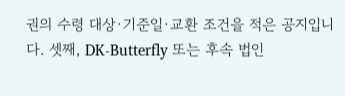권의 수령 대상·기준일·교환 조건을 적은 공지입니다. 셋째, DK-Butterfly 또는 후속 법인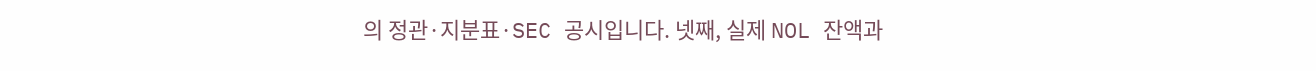의 정관·지분표·SEC 공시입니다. 넷째, 실제 NOL 잔액과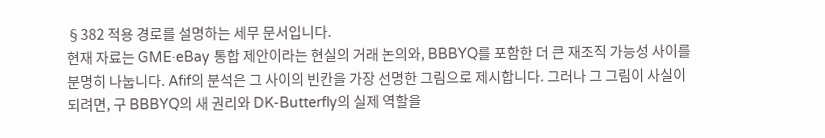§382 적용 경로를 설명하는 세무 문서입니다.
현재 자료는 GME·eBay 통합 제안이라는 현실의 거래 논의와, BBBYQ를 포함한 더 큰 재조직 가능성 사이를 분명히 나눕니다. Afif의 분석은 그 사이의 빈칸을 가장 선명한 그림으로 제시합니다. 그러나 그 그림이 사실이 되려면, 구 BBBYQ의 새 권리와 DK-Butterfly의 실제 역할을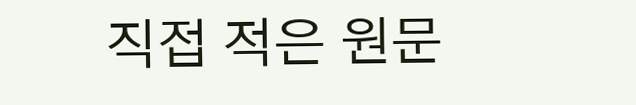직접 적은 원문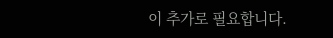이 추가로 필요합니다.